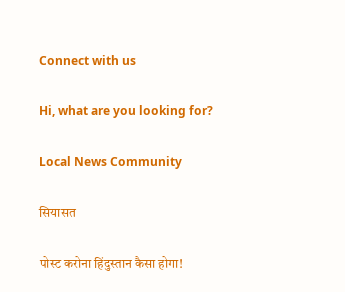Connect with us

Hi, what are you looking for?

Local News Community

सियासत

पोस्ट करोना हिंदुस्तान कैसा होगा!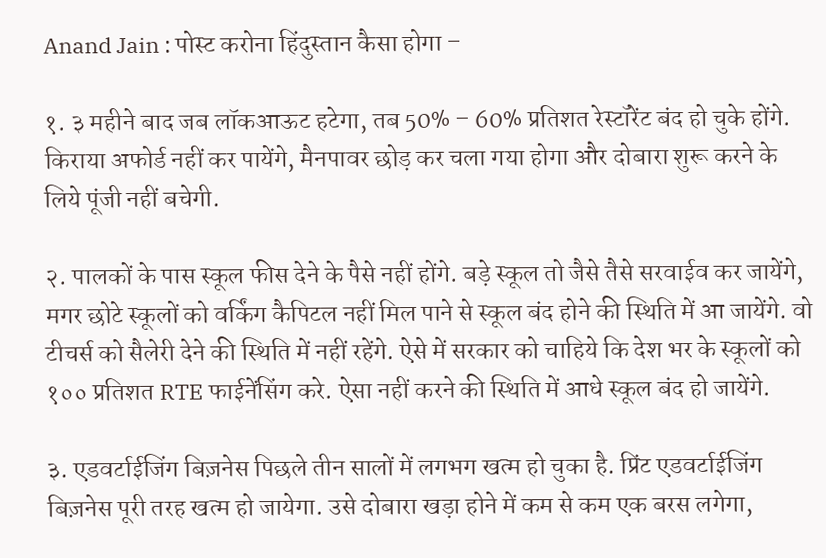Anand Jain : पोस्ट करोना हिंदुस्तान कैसा होगा –

१. ३ महीने बाद जब लॉकआऊट हटेगा, तब 50% – 60% प्रतिशत रेस्टॉरेंट बंद हो चुके होंगे. किराया अफोर्ड नहीं कर पायेंगे, मैनपावर छोड़ कर चला गया होगा और दोबारा शुरू करने के लिये पूंजी नहीं बचेगी.

२. पालकों के पास स्कूल फीस देने के पैसे नहीं होंगे. बड़े स्कूल तो जैसे तैसे सरवाईव कर जायेंगे, मगर छोटे स्कूलों को वर्किंग कैपिटल नहीं मिल पाने से स्कूल बंद होने की स्थिति में आ जायेंगे. वो टीचर्स को सैलेरी देने की स्थिति में नहीं रहेंगे. ऐसे में सरकार को चाहिये कि देश भर के स्कूलों को १०० प्रतिशत RTE फाईनेंसिंग करे. ऐसा नहीं करने की स्थिति में आधे स्कूल बंद हो जायेंगे.

३. एडवर्टाईजिंग बिज़नेस पिछले तीन सालों में लगभग खत्म हो चुका है. प्रिंट एडवर्टाईजिंग बिज़नेस पूरी तरह खत्म हो जायेगा. उसे दोबारा खड़ा होने में कम से कम एक बरस लगेगा,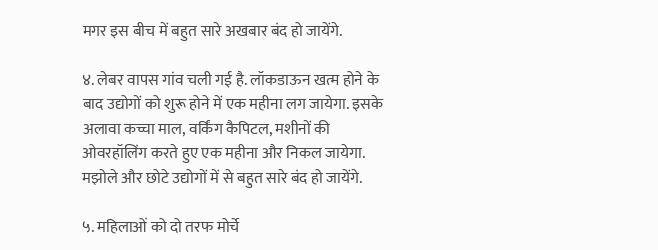मगर इस बीच में बहुत सारे अखबार बंद हो जायेंगे.

४. लेबर वापस गांव चली गई है. लॉकडाऊन खत्म होने के बाद उद्योगों को शुरू होने में एक महीना लग जायेगा. इसके अलावा कच्चा माल, वर्किंग कैपिटल, मशीनों की ओवरहॉलिंग करते हुए एक महीना और निकल जायेगा. मझोले और छोटे उद्योगों में से बहुत सारे बंद हो जायेंगे.

५. महिलाओं को दो तरफ मोर्चे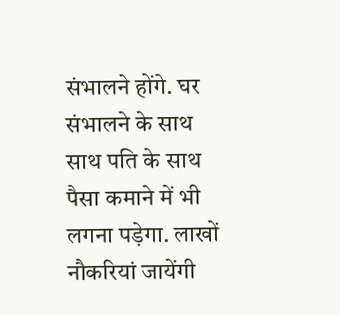संभालने होंगे. घर संभालने के साथ साथ पति के साथ पैसा कमाने में भी लगना पड़ेगा. लाखों नौकरियां जायेंगी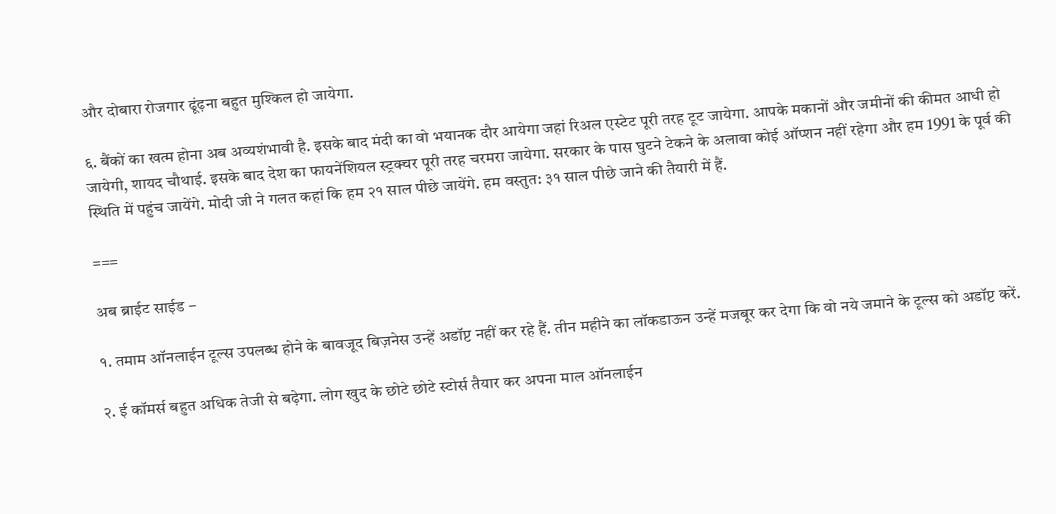और दोबारा रोजगार ढूंढ़ना बहुत मुश्किल हो जायेगा.

६. बैंकों का खत्म होना अब अव्यशंभावी है. इसके बाद मंदी का वो भयानक दौर आयेगा जहां रिअल एस्टेट पूरी तरह टूट जायेगा. आपके मकानों और जमीनों की कीमत आधी हो जायेगी, शायद चौथाई. इसके बाद देश का फायनेंशियल स्ट्रक्चर पूरी तरह चरमरा जायेगा. सरकार के पास घुटने टेकने के अलावा कोई ऑप्शन नहीं रहेगा और हम 1991 के पूर्व की स्थिति में पहुंच जायेंगे. मोदी जी ने गलत कहां कि हम २१ साल पीछे जायेंगे. हम वस्तुत: ३१ साल पीछे जाने की तैयारी में हैं.

===

अब ब्राईट साईड –

१. तमाम ऑनलाईन टूल्स उपलब्ध होने के बावजूद बिज़नेस उन्हें अडॉप्ट नहीं कर रहे हैं. तीन महीने का लॉकडाऊन उन्हें मजबूर कर देगा कि वो नये जमाने के टूल्स को अडॉप्ट करें.

२. ई कॉमर्स बहुत अधिक तेजी से बढ़ेगा. लोग खुद के छोटे छोटे स्टोर्स तैयार कर अपना माल ऑनलाईन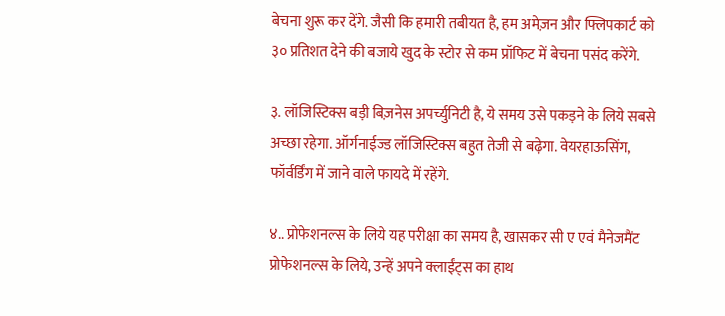बेचना शुरू कर देंगे. जैसी कि हमारी तबीयत है, हम अमेज़न और फ्लिपकार्ट को ३० प्रतिशत देने की बजाये खुद के स्टोर से कम प्रॉफिट में बेचना पसंद करेंगे.

३. लॉजिस्टिक्स बड़ी बिज़नेस अपर्च्युनिटी है, ये समय उसे पकड़ने के लिये सबसे अच्छा रहेगा. ऑर्गनाईज्ड लॉजिस्टिक्स बहुत तेजी से बढ़ेगा. वेयरहाऊसिंग, फॉर्वर्डिंग में जाने वाले फायदे में रहेंगे.

४.. प्रोफेशनल्स के लिये यह परीक्षा का समय है, खासकर सी ए एवं मैनेजमैंट प्रोफेशनल्स के लिये, उन्हें अपने क्लाईंट्स का हाथ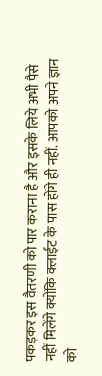पकड़कर इस वैतरणी को पार कराना है और इसके लिये अभी पैसे नहीं मिलेंगे क्योंकि क्लाईंट के पास होंगे ही नहीं. आपको अपने ज्ञान को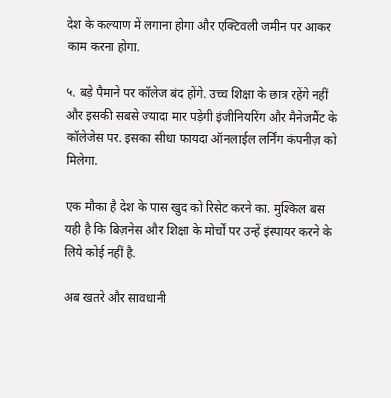देश के कल्याण में लगाना होगा और एक्टिवली जमीन पर आकर काम करना होगा.

५. बड़े पैमाने पर कॉलेज बंद होंगे. उच्च शिक्षा के छात्र रहेंगे नहीं और इसकी सबसे ज्यादा मार पड़ेगी इंजीनियरिंग और मैनेजमैंट के कॉलेजेस पर. इसका सीधा फायदा ऑनलाईल लर्निंग कंपनीज़ को मिलेगा.

एक मौका है देश के पास खुद को रिसेट करने का. मुश्किल बस यही है कि बिज़नेस और शिक्षा के मोर्चों पर उन्हें इंस्पायर करने के लिये कोई नहीं है.

अब खतरे और सावधानी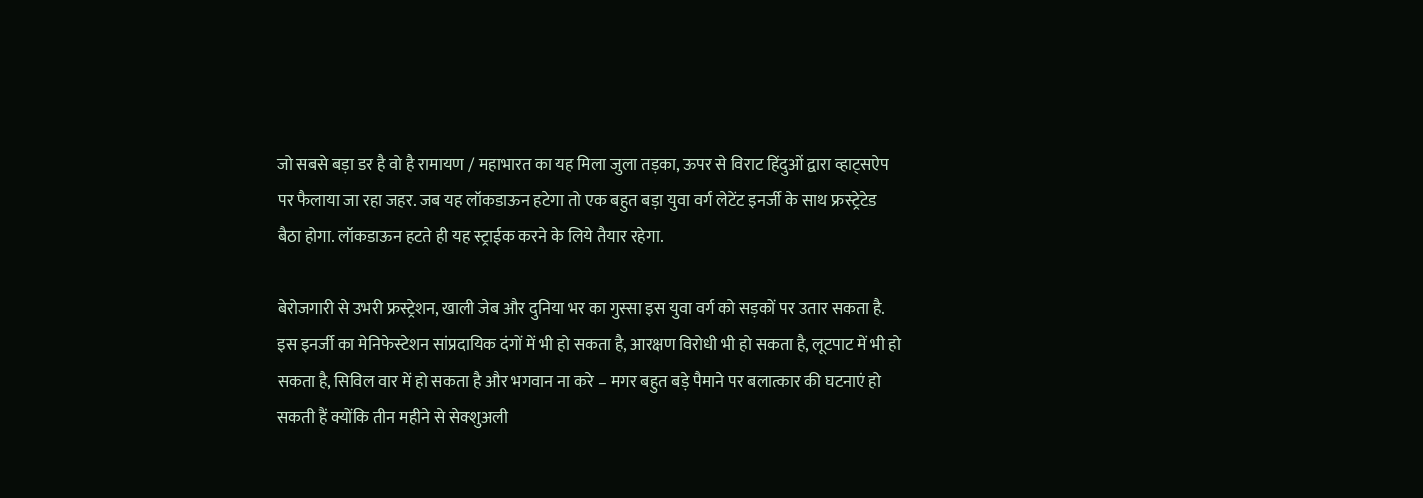जो सबसे बड़ा डर है वो है रामायण / महाभारत का यह मिला जुला तड़का, ऊपर से विराट हिंदुओं द्वारा व्हाट्सऐप पर फैलाया जा रहा जहर. जब यह लॉकडाऊन हटेगा तो एक बहुत बड़ा युवा वर्ग लेटेंट इनर्जी के साथ फ्रस्ट्रेटेड बैठा होगा. लॉकडाऊन हटते ही यह स्ट्राईक करने के लिये तैयार रहेगा.

बेरोजगारी से उभरी फ्रस्ट्रेशन, खाली जेब और दुनिया भर का गुस्सा इस युवा वर्ग को सड़कों पर उतार सकता है. इस इनर्जी का मेनिफेस्टेशन सांप्रदायिक दंगों में भी हो सकता है, आरक्षण विरोधी भी हो सकता है, लूटपाट में भी हो सकता है, सिविल वार में हो सकता है और भगवान ना करे – मगर बहुत बड़े पैमाने पर बलात्कार की घटनाएं हो सकती हैं क्योंकि तीन महीने से सेक्शुअली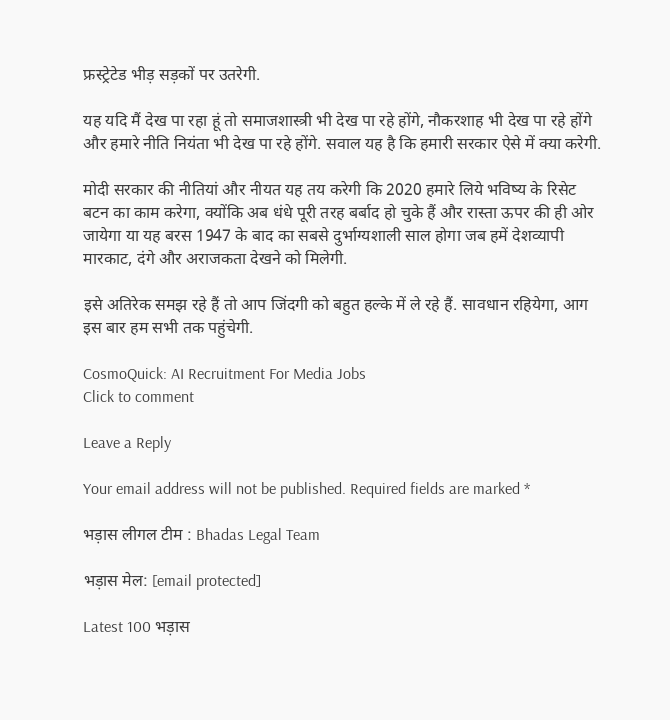फ्रस्ट्रेटेड भीड़ सड़कों पर उतरेगी.

यह यदि मैं देख पा रहा हूं तो समाजशास्त्री भी देख पा रहे होंगे, नौकरशाह भी देख पा रहे होंगे और हमारे नीति नियंता भी देख पा रहे होंगे. सवाल यह है कि हमारी सरकार ऐसे में क्या करेगी.

मोदी सरकार की नीतियां और नीयत यह तय करेगी कि 2020 हमारे लिये भविष्य के रिसेट बटन का काम करेगा, क्योंकि अब धंधे पूरी तरह बर्बाद हो चुके हैं और रास्ता ऊपर की ही ओर जायेगा या यह बरस 1947 के बाद का सबसे दुर्भाग्यशाली साल होगा जब हमें देशव्यापी मारकाट, दंगे और अराजकता देखने को मिलेगी.

इसे अतिरेक समझ रहे हैं तो आप जिंदगी को बहुत हल्के में ले रहे हैं. सावधान रहियेगा, आग इस बार हम सभी तक पहुंचेगी.

CosmoQuick: AI Recruitment For Media Jobs
Click to comment

Leave a Reply

Your email address will not be published. Required fields are marked *

भड़ास लीगल टीम : Bhadas Legal Team

भड़ास मेल: [email protected]

Latest 100 भड़ास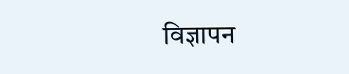विज्ञापन